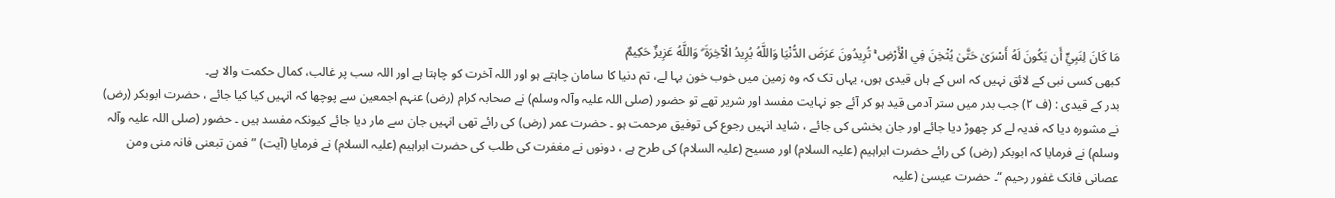مَا كَانَ لِنَبِيٍّ أَن يَكُونَ لَهُ أَسْرَىٰ حَتَّىٰ يُثْخِنَ فِي الْأَرْضِ ۚ تُرِيدُونَ عَرَضَ الدُّنْيَا وَاللَّهُ يُرِيدُ الْآخِرَةَ ۗ وَاللَّهُ عَزِيزٌ حَكِيمٌ
کبھی کسی نبی کے لائق نہیں کہ اس کے ہاں قیدی ہوں، یہاں تک کہ وہ زمین میں خوب خون بہا لے، تم دنیا کا سامان چاہتے ہو اور اللہ آخرت کو چاہتا ہے اور اللہ سب پر غالب، کمال حکمت والا ہے۔
بدر کے قیدی : (ف ٢) جب بدر میں ستر آدمی قید ہو کر آئے جو نہایت مفسد اور شریر تھے تو حضور (صلی اللہ علیہ وآلہ وسلم) نے صحابہ کرام (رض) عنہم اجمعین سے پوچھا کہ انہیں کیا کیا جائے ، حضرت ابوبکر (رض) نے مشورہ دیا کہ فدیہ لے کر چھوڑ دیا جائے اور جان بخشی کی جائے ، شاید انہیں رجوع کی توفیق مرحمت ہو ۔ حضرت عمر (رض) کی رائے تھی انہیں جان سے مار دیا جائے کیونکہ مفسد ہیں ۔ حضور (صلی اللہ علیہ وآلہ وسلم) نے فرمایا کہ ابوبکر (رض) کی رائے حضرت ابراہیم (علیہ السلام) اور مسیح (علیہ السلام) کی طرح ہے ، دونوں نے مغفرت کی طلب کی حضرت ابراہیم (علیہ السلام) نے فرمایا (آیت) ” فمن تبعنی فانہ منی ومن عصانی فانک غفور رحیم “۔ حضرت عیسیٰ (علیہ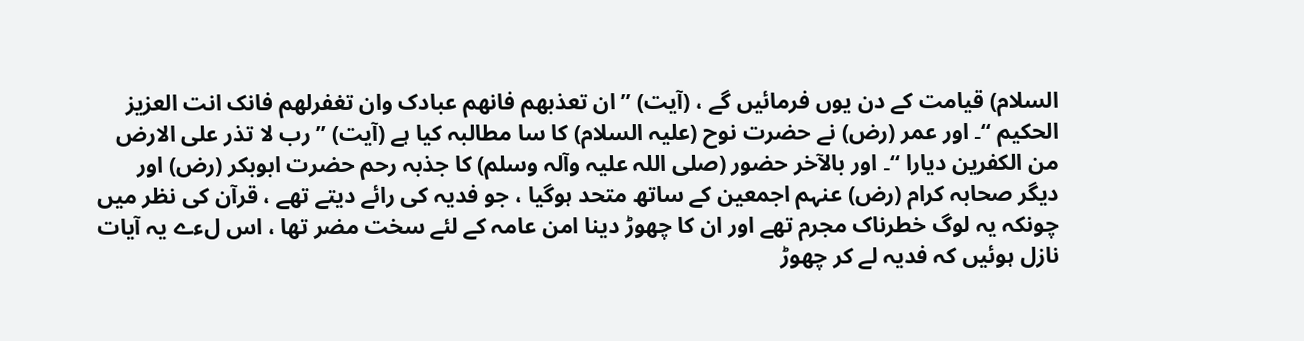السلام) قیامت کے دن یوں فرمائیں گے ، (آیت) ” ان تعذبھم فانھم عبادک وان تغفرلھم فانک انت العزیز الحکیم “۔ اور عمر (رض) نے حضرت نوح (علیہ السلام) کا سا مطالبہ کیا ہے (آیت) ” رب لا تذر علی الارض من الکفرین دیارا “۔ اور بالآخر حضور (صلی اللہ علیہ وآلہ وسلم) کا جذبہ رحم حضرت ابوبکر (رض) اور دیگر صحابہ کرام (رض) عنہم اجمعین کے ساتھ متحد ہوگیا ، جو فدیہ کی رائے دیتے تھے ، قرآن کی نظر میں چونکہ یہ لوگ خطرناک مجرم تھے اور ان کا چھوڑ دینا امن عامہ کے لئے سخت مضر تھا ، اس لءے یہ آیات نازل ہوئیں کہ فدیہ لے کر چھوڑ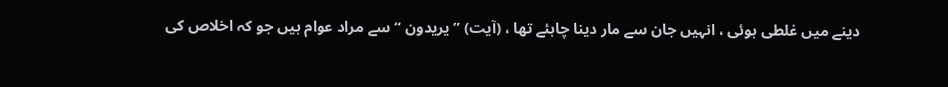دینے میں غلطی ہوئی ، انہیں جان سے مار دینا چاہئے تھا ، (آیت) ” یریدون “ سے مراد عوام ہیں جو کہ اخلاص کی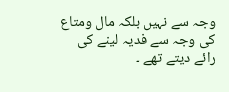وجہ سے نہیں بلکہ مال ومتاع کی وجہ سے فدیہ لینے کی رائے دیتے تھے ۔